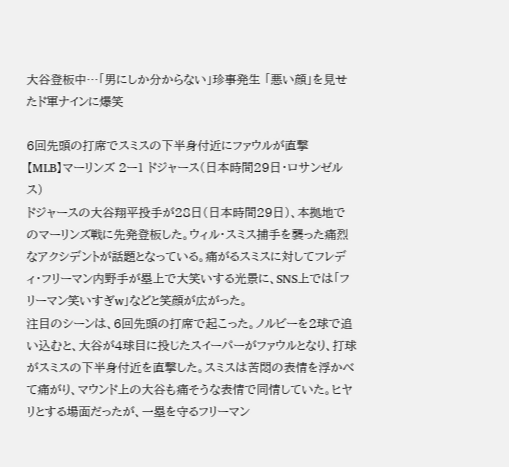大谷登板中…「男にしか分からない」珍事発生 「悪い顔」を見せたド軍ナインに爆笑

6回先頭の打席でスミスの下半身付近にファウルが直撃
【MLB】マーリンズ 2ー1 ドジャース(日本時間29日・ロサンゼルス)
ドジャースの大谷翔平投手が28日(日本時間29日)、本拠地でのマーリンズ戦に先発登板した。ウィル・スミス捕手を襲った痛烈なアクシデントが話題となっている。痛がるスミスに対してフレディ・フリーマン内野手が塁上で大笑いする光景に、SNS上では「フリーマン笑いすぎw」などと笑顔が広がった。
注目のシーンは、6回先頭の打席で起こった。ノルビーを2球で追い込むと、大谷が4球目に投じたスイーパーがファウルとなり、打球がスミスの下半身付近を直撃した。スミスは苦悶の表情を浮かべて痛がり、マウンド上の大谷も痛そうな表情で同情していた。ヒヤリとする場面だったが、一塁を守るフリーマン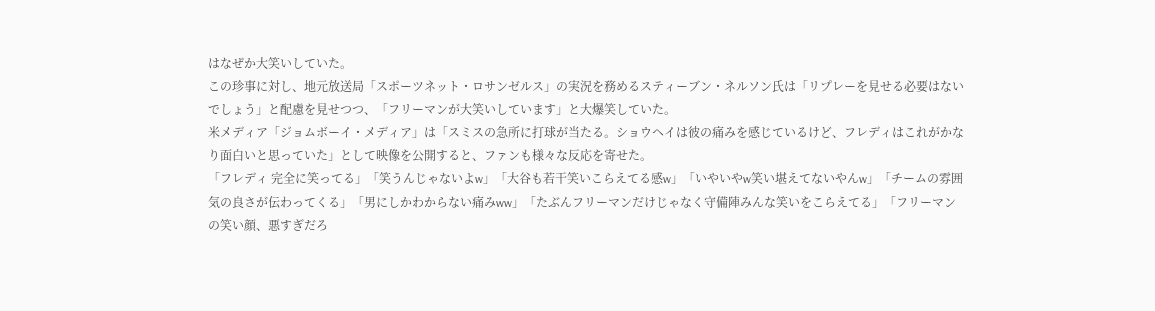はなぜか大笑いしていた。
この珍事に対し、地元放送局「スポーツネット・ロサンゼルス」の実況を務めるスティーブン・ネルソン氏は「リプレーを見せる必要はないでしょう」と配慮を見せつつ、「フリーマンが大笑いしています」と大爆笑していた。
米メディア「ジョムボーイ・メディア」は「スミスの急所に打球が当たる。ショウヘイは彼の痛みを感じているけど、フレディはこれがかなり面白いと思っていた」として映像を公開すると、ファンも様々な反応を寄せた。
「フレディ 完全に笑ってる」「笑うんじゃないよw」「大谷も若干笑いこらえてる感w」「いやいやw笑い堪えてないやんw」「チームの雰囲気の良さが伝わってくる」「男にしかわからない痛みww」「たぶんフリーマンだけじゃなく守備陣みんな笑いをこらえてる」「フリーマンの笑い顔、悪すぎだろ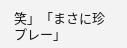笑」「まさに珍プレー」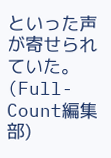といった声が寄せられていた。
(Full-Count編集部)